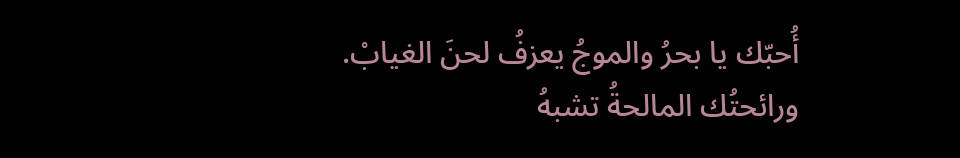أُحبّك يا بحرُ والموجُ يعزفُ لحنَ الغيابْ.
ورائحتُك المالحةُ تشبهُ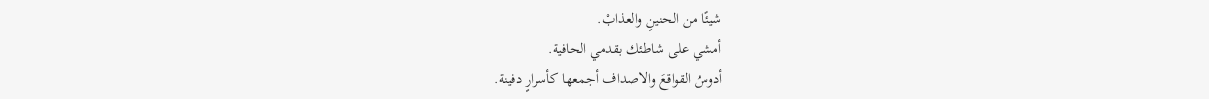شيئًا من الحنينِ والعذابْ.
أمشي على شاطئك بقدمي الحافية.
أدوسُ القواقعَ والاصداف أجمعها كأسرارٍ دفينة.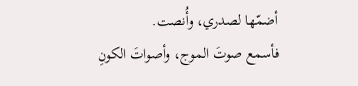أضمّها لصدري، وأُنصت.
فأسمع صوتَ الموج، وأصواتَ الكونِ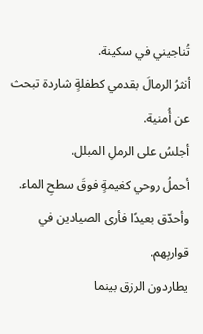تُناجيني في سكينة.
أنثرُ الرمالَ بقدمي كطفلةٍ شاردة تبحث عن أُمنية.
أجلسُ على الرملِ المبلل.
أحملُ روحي كغيمةٍ فوقَ سطحِ الماء.
وأحدّق بعيدًا فأرى الصيادين في قواربِهم.
يطاردون الرزق بينما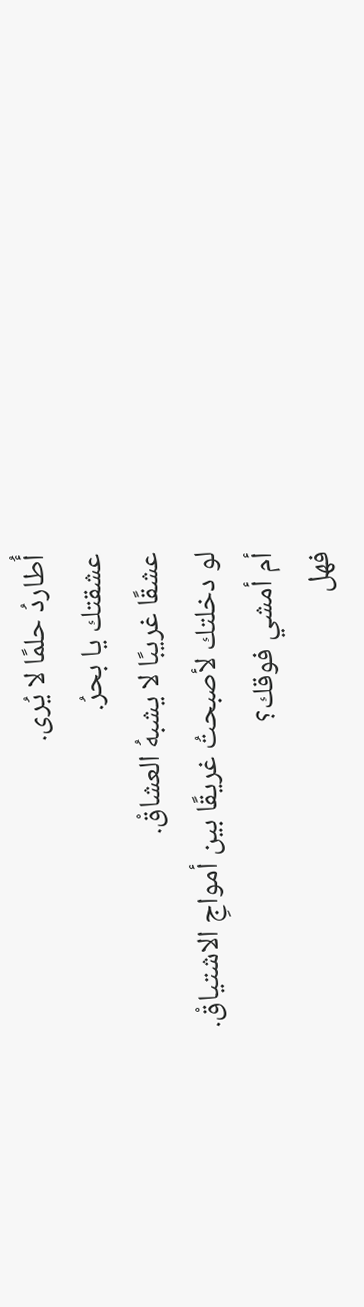أُطاردُ حلمًا لا يُرى.
عشقتك يا بحرُ.
عشقًا غريبًا لا يشبهُ العشاقْ.
لو دخلتك لأصبحتُ غريقًا بين أمواجِ الاشتياقْ.
أم أمشي فوقك؟
فهل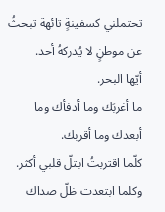تحتملني كسفينةٍ تائهة تبحثُ عن موطنٍ لا يُدركهُ أحد.
أيّها البحر.
ما أغربَك وما أدفأك وما أبعدك وما أقربك.
كلّما اقتربتُ ابتلّ قلبي أكثر.
وكلما ابتعدت ظلّ صداك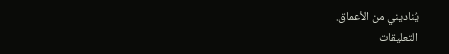يُناديني من الأعماق.
التعليقات